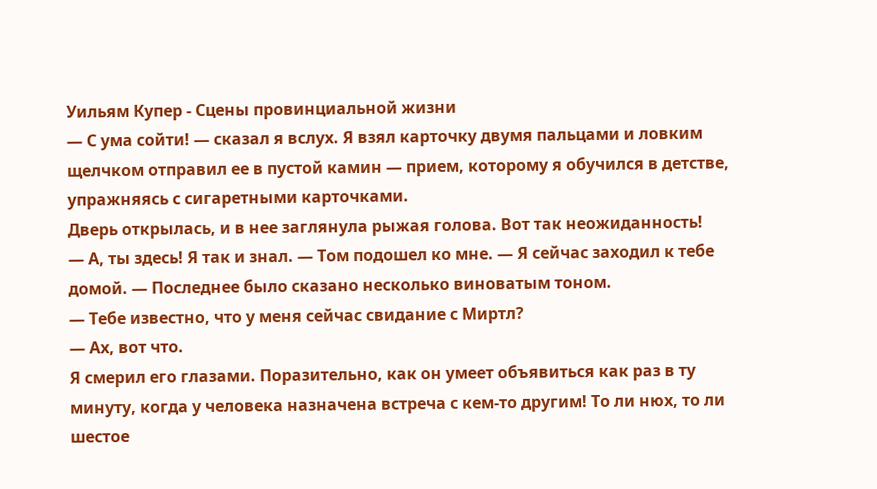Уильям Купер - Сцены провинциальной жизни
— С ума сойти! — сказал я вслух. Я взял карточку двумя пальцами и ловким щелчком отправил ее в пустой камин — прием, которому я обучился в детстве, упражняясь с сигаретными карточками.
Дверь открылась, и в нее заглянула рыжая голова. Вот так неожиданность!
— А, ты здесь! Я так и знал. — Том подошел ко мне. — Я сейчас заходил к тебе домой. — Последнее было сказано несколько виноватым тоном.
— Тебе известно, что у меня сейчас свидание с Миртл?
— Ах, вот что.
Я смерил его глазами. Поразительно, как он умеет объявиться как раз в ту минуту, когда у человека назначена встреча с кем-то другим! То ли нюх, то ли шестое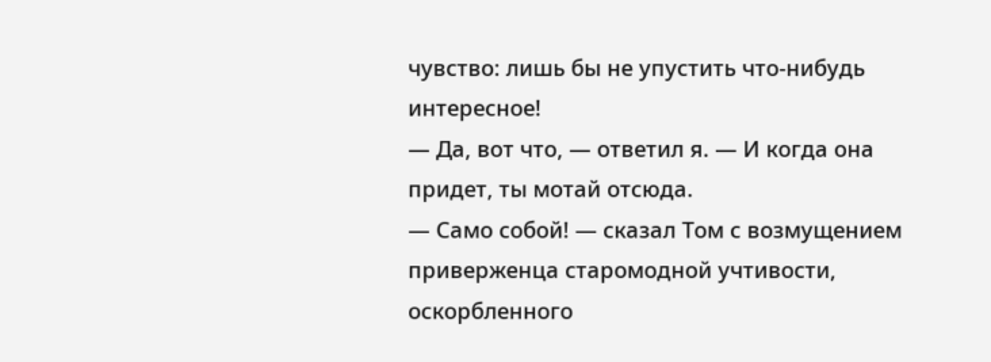чувство: лишь бы не упустить что-нибудь интересное!
— Да, вот что, — ответил я. — И когда она придет, ты мотай отсюда.
— Само собой! — сказал Том с возмущением приверженца старомодной учтивости, оскорбленного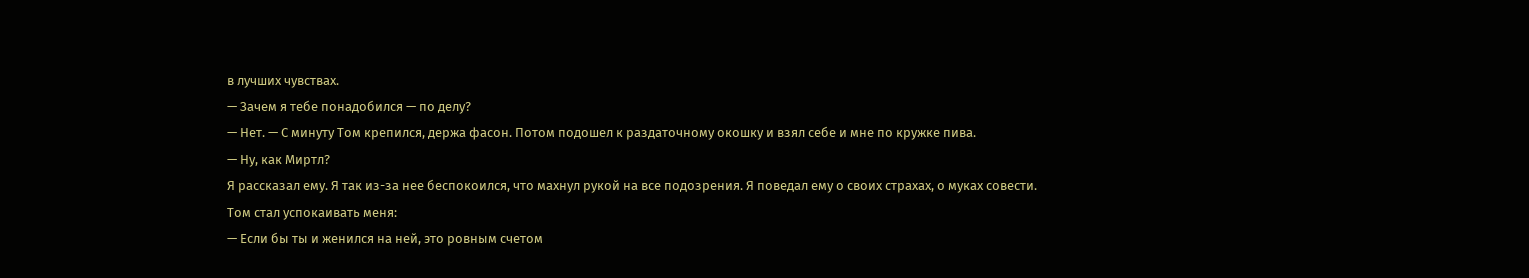в лучших чувствах.
— Зачем я тебе понадобился — по делу?
— Нет. — С минуту Том крепился, держа фасон. Потом подошел к раздаточному окошку и взял себе и мне по кружке пива.
— Ну, как Миртл?
Я рассказал ему. Я так из-за нее беспокоился, что махнул рукой на все подозрения. Я поведал ему о своих страхах, о муках совести.
Том стал успокаивать меня:
— Если бы ты и женился на ней, это ровным счетом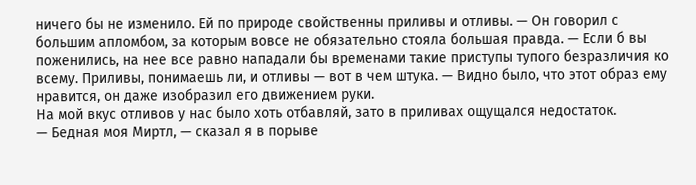ничего бы не изменило. Ей по природе свойственны приливы и отливы. — Он говорил с большим апломбом, за которым вовсе не обязательно стояла большая правда. — Если б вы поженились, на нее все равно нападали бы временами такие приступы тупого безразличия ко всему. Приливы, понимаешь ли, и отливы — вот в чем штука. — Видно было, что этот образ ему нравится, он даже изобразил его движением руки.
На мой вкус отливов у нас было хоть отбавляй, зато в приливах ощущался недостаток.
— Бедная моя Миртл, — сказал я в порыве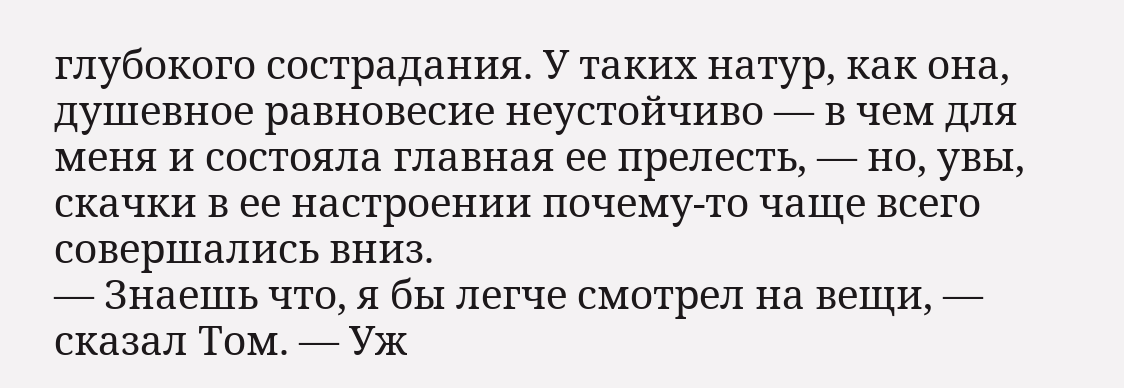глубокого сострадания. У таких натур, как она, душевное равновесие неустойчиво — в чем для меня и состояла главная ее прелесть, — но, увы, скачки в ее настроении почему-то чаще всего совершались вниз.
— Знаешь что, я бы легче смотрел на вещи, — сказал Том. — Уж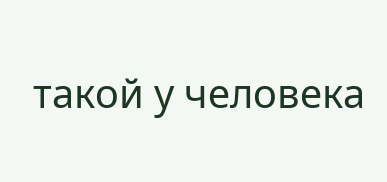такой у человека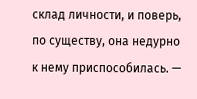склад личности, и поверь, по существу, она недурно к нему приспособилась. —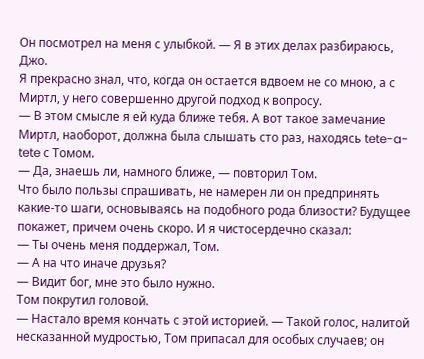Он посмотрел на меня с улыбкой. — Я в этих делах разбираюсь, Джо.
Я прекрасно знал, что, когда он остается вдвоем не со мною, а с Миртл, у него совершенно другой подход к вопросу.
— В этом смысле я ей куда ближе тебя. А вот такое замечание Миртл, наоборот, должна была слышать сто раз, находясь tete-a-tete с Томом.
— Да, знаешь ли, намного ближе, — повторил Том.
Что было пользы спрашивать, не намерен ли он предпринять какие-то шаги, основываясь на подобного рода близости? Будущее покажет, причем очень скоро. И я чистосердечно сказал:
— Ты очень меня поддержал, Том.
— А на что иначе друзья?
— Видит бог, мне это было нужно.
Том покрутил головой.
— Настало время кончать с этой историей. — Такой голос, налитой несказанной мудростью, Том припасал для особых случаев; он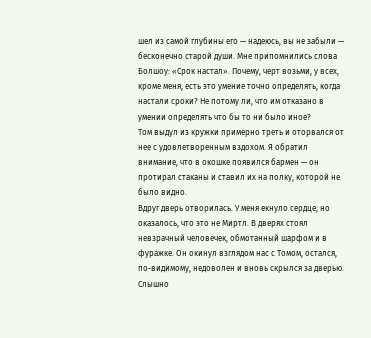шел из самой глубины его — надеюсь, вы не забыли — бесконечно старой души. Мне припомнились слова Болшоу: «Срок настал». Почему, черт возьми, у всех, кроме меня, есть это умение точно определять, когда настали сроки? Не потому ли, что им отказано в умении определять что бы то ни было иное?
Том выдул из кружки примерно треть и оторвался от нее с удовлетворенным вздохом. Я обратил внимание, что в окошке появился бармен — он протирал стаканы и ставил их на полку, которой не было видно.
Вдруг дверь отворилась. У меня екнуло сердце, но оказалось, что это не Миртл. В дверях стоял невзрачный человечек, обмотанный шарфом и в фуражке. Он окинул взглядом нас с Томом, остался, по-видимому, недоволен и вновь скрылся за дверью. Слышно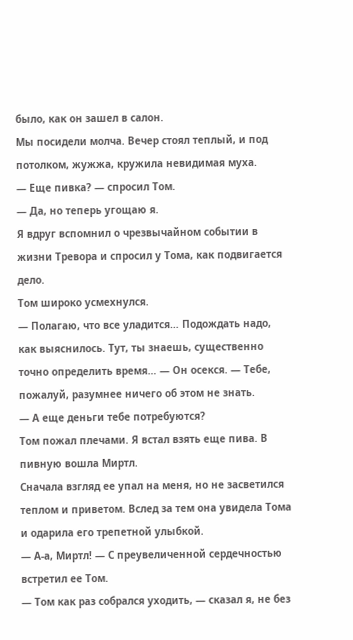было, как он зашел в салон.
Мы посидели молча. Вечер стоял теплый, и под потолком, жужжа, кружила невидимая муха.
— Еще пивка? — спросил Том.
— Да, но теперь угощаю я.
Я вдруг вспомнил о чрезвычайном событии в жизни Тревора и спросил у Тома, как подвигается дело.
Том широко усмехнулся.
— Полагаю, что все уладится… Подождать надо, как выяснилось. Тут, ты знаешь, существенно точно определить время… — Он осекся. — Тебе, пожалуй, разумнее ничего об этом не знать.
— А еще деньги тебе потребуются?
Том пожал плечами. Я встал взять еще пива. В пивную вошла Миртл.
Сначала взгляд ее упал на меня, но не засветился теплом и приветом. Вслед за тем она увидела Тома и одарила его трепетной улыбкой.
— А-а, Миртл! — С преувеличенной сердечностью встретил ее Том.
— Том как раз собрался уходить, — сказал я, не без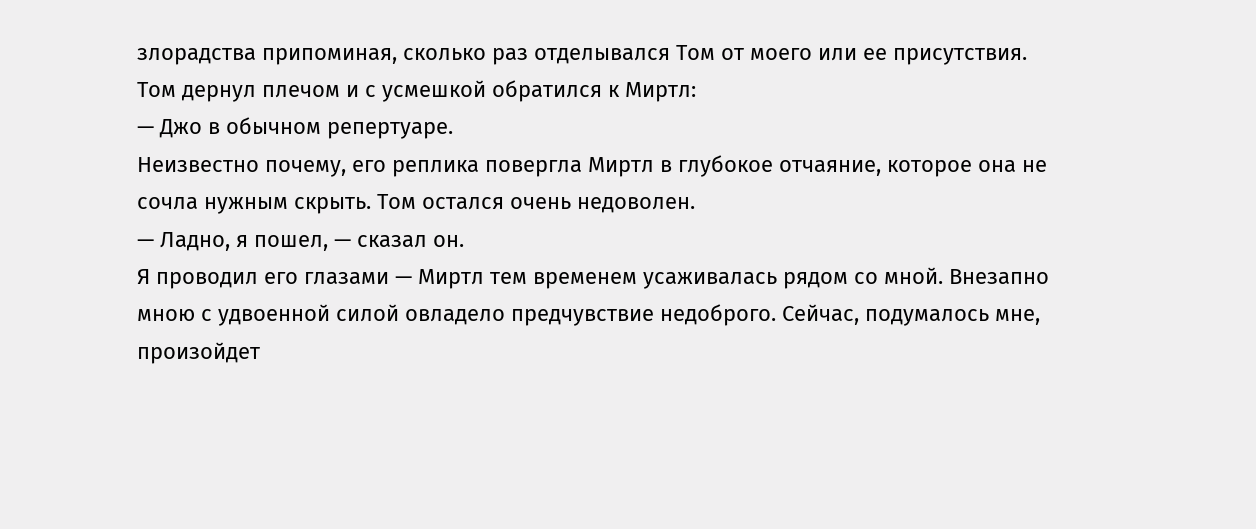злорадства припоминая, сколько раз отделывался Том от моего или ее присутствия.
Том дернул плечом и с усмешкой обратился к Миртл:
— Джо в обычном репертуаре.
Неизвестно почему, его реплика повергла Миртл в глубокое отчаяние, которое она не сочла нужным скрыть. Том остался очень недоволен.
— Ладно, я пошел, — сказал он.
Я проводил его глазами — Миртл тем временем усаживалась рядом со мной. Внезапно мною с удвоенной силой овладело предчувствие недоброго. Сейчас, подумалось мне, произойдет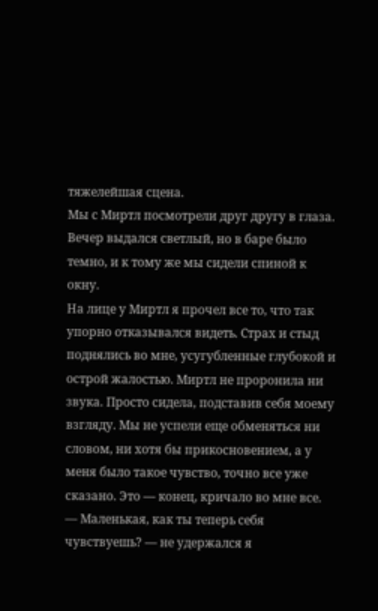тяжелейшая сцена.
Мы с Миртл посмотрели друг другу в глаза. Вечер выдался светлый, но в баре было темно, и к тому же мы сидели спиной к окну.
На лице у Миртл я прочел все то, что так упорно отказывался видеть. Страх и стыд поднялись во мне, усугубленные глубокой и острой жалостью. Миртл не проронила ни звука. Просто сидела, подставив себя моему взгляду. Мы не успели еще обменяться ни словом, ни хотя бы прикосновением, а у меня было такое чувство, точно все уже сказано. Это — конец, кричало во мне все.
— Маленькая, как ты теперь себя чувствуешь? — не удержался я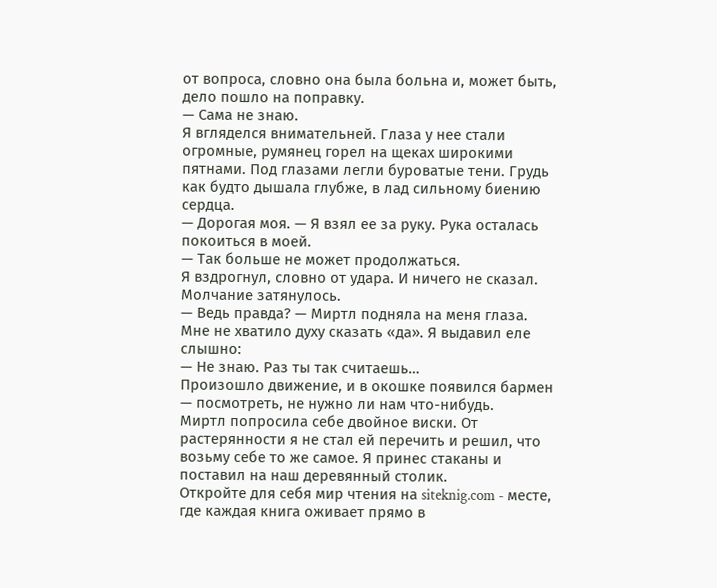от вопроса, словно она была больна и, может быть, дело пошло на поправку.
— Сама не знаю.
Я вгляделся внимательней. Глаза у нее стали огромные, румянец горел на щеках широкими пятнами. Под глазами легли буроватые тени. Грудь как будто дышала глубже, в лад сильному биению сердца.
— Дорогая моя. — Я взял ее за руку. Рука осталась покоиться в моей.
— Так больше не может продолжаться.
Я вздрогнул, словно от удара. И ничего не сказал.
Молчание затянулось.
— Ведь правда? — Миртл подняла на меня глаза.
Мне не хватило духу сказать «да». Я выдавил еле слышно:
— Не знаю. Раз ты так считаешь…
Произошло движение, и в окошке появился бармен — посмотреть, не нужно ли нам что-нибудь.
Миртл попросила себе двойное виски. От растерянности я не стал ей перечить и решил, что возьму себе то же самое. Я принес стаканы и поставил на наш деревянный столик.
Откройте для себя мир чтения на siteknig.com - месте, где каждая книга оживает прямо в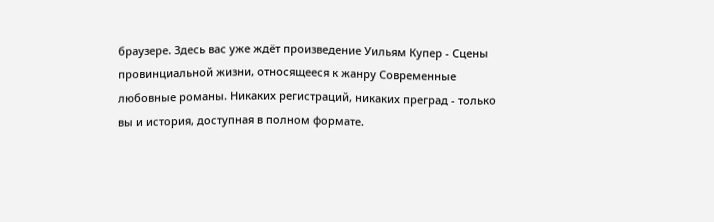браузере. Здесь вас уже ждёт произведение Уильям Купер - Сцены провинциальной жизни, относящееся к жанру Современные любовные романы. Никаких регистраций, никаких преград - только вы и история, доступная в полном формате.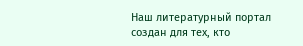Наш литературный портал создан для тех, кто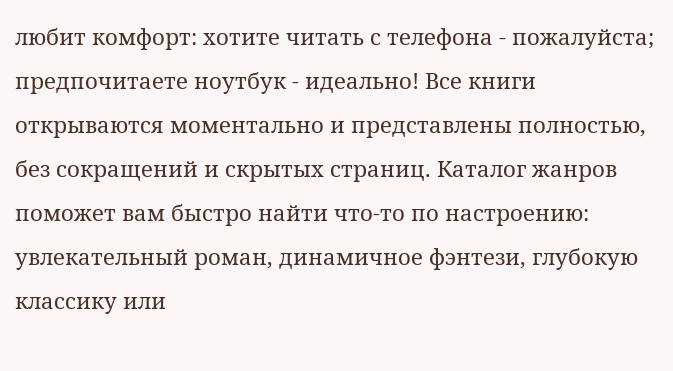любит комфорт: хотите читать с телефона - пожалуйста; предпочитаете ноутбук - идеально! Все книги открываются моментально и представлены полностью, без сокращений и скрытых страниц. Каталог жанров поможет вам быстро найти что-то по настроению: увлекательный роман, динамичное фэнтези, глубокую классику или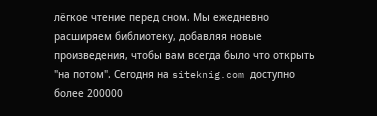лёгкое чтение перед сном. Мы ежедневно расширяем библиотеку, добавляя новые произведения, чтобы вам всегда было что открыть "на потом". Сегодня на siteknig.com доступно более 200000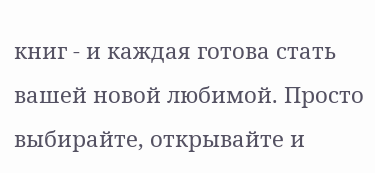книг - и каждая готова стать вашей новой любимой. Просто выбирайте, открывайте и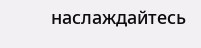наслаждайтесь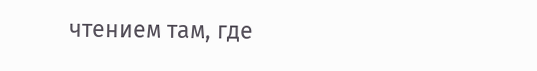чтением там, где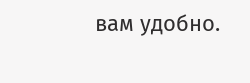вам удобно.